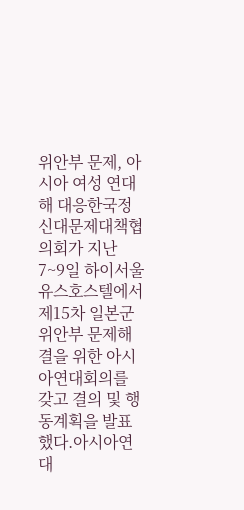위안부 문제, 아시아 여성 연대해 대응한국정신대문제대책협의회가 지난 7~9일 하이서울유스호스텔에서 제15차 일본군 위안부 문제해결을 위한 아시아연대회의를 갖고 결의 및 행동계획을 발표했다.아시아연대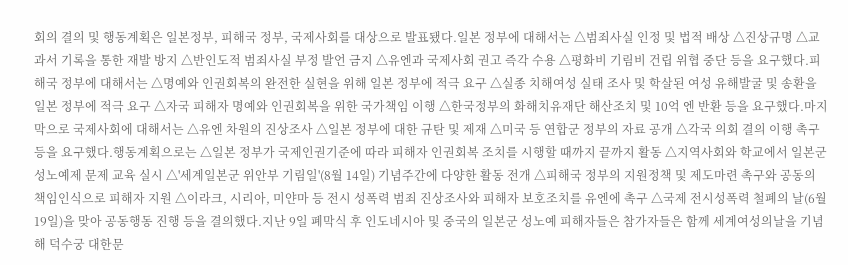회의 결의 및 행동계획은 일본정부, 피해국 정부, 국제사회를 대상으로 발표됐다.일본 정부에 대해서는 △범죄사실 인정 및 법적 배상 △진상규명 △교과서 기록을 통한 재발 방지 △반인도적 범죄사실 부정 발언 금지 △유엔과 국제사회 권고 즉각 수용 △평화비 기림비 건립 위협 중단 등을 요구했다.피해국 정부에 대해서는 △명예와 인권회복의 완전한 실현을 위해 일본 정부에 적극 요구 △실종 치해여성 실태 조사 및 학살된 여성 유해발굴 및 송환을 일본 정부에 적극 요구 △자국 피해자 명예와 인권회복을 위한 국가책임 이행 △한국정부의 화해치유재단 해산조치 및 10억 엔 반환 등을 요구했다.마지막으로 국제사회에 대해서는 △유엔 차원의 진상조사 △일본 정부에 대한 규탄 및 제재 △미국 등 연합군 정부의 자료 공개 △각국 의회 결의 이행 촉구 등을 요구했다.행동계획으로는 △일본 정부가 국제인권기준에 따라 피해자 인권회복 조치를 시행할 때까지 끝까지 활동 △지역사회와 학교에서 일본군 성노예제 문제 교육 실시 △'세계일본군 위안부 기림일'(8월 14일) 기념주간에 다양한 활동 전개 △피해국 정부의 지원정책 및 제도마련 촉구와 공동의 책임인식으로 피해자 지원 △이라크, 시리아, 미얀마 등 전시 성폭력 범죄 진상조사와 피해자 보호조치를 유엔에 촉구 △국제 전시성폭력 철폐의 날(6월 19일)을 맞아 공동행동 진행 등을 결의했다.지난 9일 폐막식 후 인도네시아 및 중국의 일본군 성노예 피해자들은 참가자들은 함께 세계여성의날을 기념해 덕수궁 대한문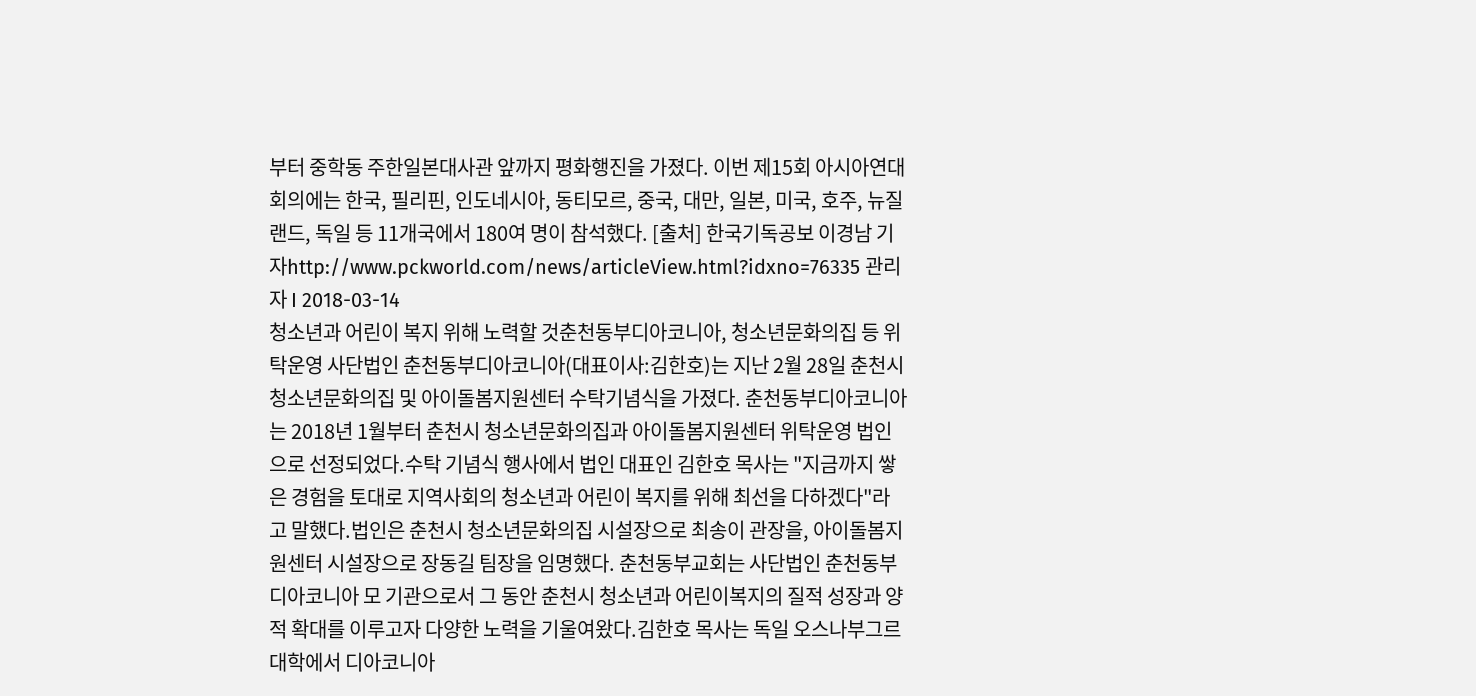부터 중학동 주한일본대사관 앞까지 평화행진을 가졌다. 이번 제15회 아시아연대회의에는 한국, 필리핀, 인도네시아, 동티모르, 중국, 대만, 일본, 미국, 호주, 뉴질랜드, 독일 등 11개국에서 180여 명이 참석했다. [출처] 한국기독공보 이경남 기자http://www.pckworld.com/news/articleView.html?idxno=76335 관리자 I 2018-03-14
청소년과 어린이 복지 위해 노력할 것춘천동부디아코니아, 청소년문화의집 등 위탁운영 사단법인 춘천동부디아코니아(대표이사:김한호)는 지난 2월 28일 춘천시 청소년문화의집 및 아이돌봄지원센터 수탁기념식을 가졌다. 춘천동부디아코니아는 2018년 1월부터 춘천시 청소년문화의집과 아이돌봄지원센터 위탁운영 법인으로 선정되었다.수탁 기념식 행사에서 법인 대표인 김한호 목사는 "지금까지 쌓은 경험을 토대로 지역사회의 청소년과 어린이 복지를 위해 최선을 다하겠다"라고 말했다.법인은 춘천시 청소년문화의집 시설장으로 최송이 관장을, 아이돌봄지원센터 시설장으로 장동길 팀장을 임명했다. 춘천동부교회는 사단법인 춘천동부디아코니아 모 기관으로서 그 동안 춘천시 청소년과 어린이복지의 질적 성장과 양적 확대를 이루고자 다양한 노력을 기울여왔다.김한호 목사는 독일 오스나부그르대학에서 디아코니아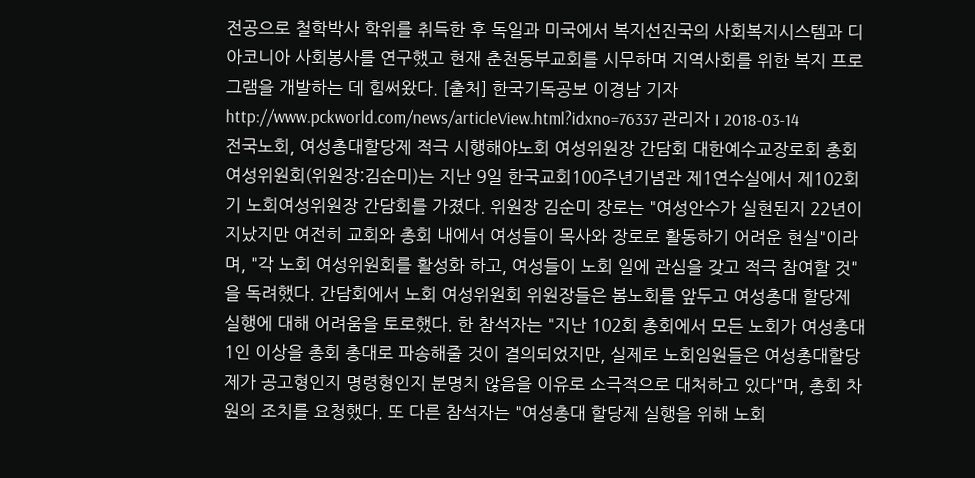전공으로 철학박사 학위를 취득한 후 독일과 미국에서 복지선진국의 사회복지시스템과 디아코니아 사회봉사를 연구했고 현재 춘천동부교회를 시무하며 지역사회를 위한 복지 프로그램을 개발하는 데 힘써왔다. [출처] 한국기독공보 이경남 기자http://www.pckworld.com/news/articleView.html?idxno=76337 관리자 I 2018-03-14
전국노회, 여성총대할당제 적극 시행해야노회 여성위원장 간담회 대한예수교장로회 총회 여성위원회(위원장:김순미)는 지난 9일 한국교회100주년기념관 제1연수실에서 제102회기 노회여성위원장 간담회를 가졌다. 위원장 김순미 장로는 "여성안수가 실현된지 22년이 지났지만 여전히 교회와 총회 내에서 여성들이 목사와 장로로 활동하기 어려운 현실"이라며, "각 노회 여성위원회를 활성화 하고, 여성들이 노회 일에 관심을 갖고 적극 참여할 것"을 독려했다. 간담회에서 노회 여성위원회 위원장들은 봄노회를 앞두고 여성총대 할당제 실행에 대해 어려움을 토로했다. 한 참석자는 "지난 102회 총회에서 모든 노회가 여성총대 1인 이상을 총회 총대로 파송해줄 것이 결의되었지만, 실제로 노회임원들은 여성총대할당제가 공고형인지 명령형인지 분명치 않음을 이유로 소극적으로 대처하고 있다"며, 총회 차원의 조치를 요청했다. 또 다른 참석자는 "여성총대 할당제 실행을 위해 노회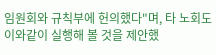임원회와 규칙부에 헌의했다"며, 타 노회도 이와같이 실행해 볼 것을 제안했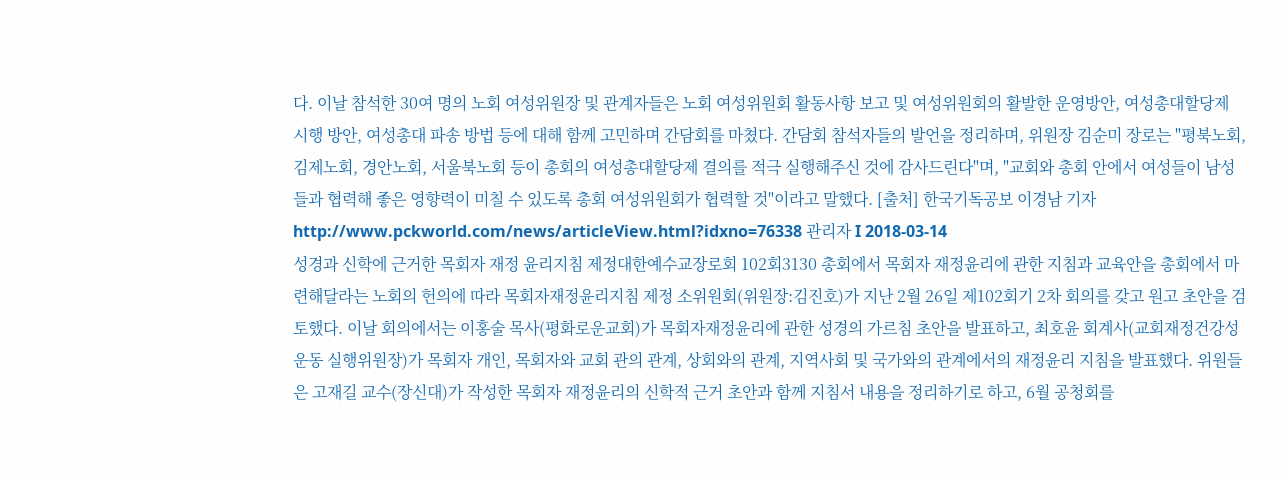다. 이날 참석한 30여 명의 노회 여성위원장 및 관계자들은 노회 여성위원회 활동사항 보고 및 여성위원회의 활발한 운영방안, 여성총대할당제 시행 방안, 여성총대 파송 방법 등에 대해 함께 고민하며 간담회를 마쳤다. 간담회 참석자들의 발언을 정리하며, 위원장 김순미 장로는 "평북노회, 김제노회, 경안노회, 서울북노회 등이 총회의 여성총대할당제 결의를 적극 실행해주신 것에 감사드린다"며, "교회와 총회 안에서 여성들이 남성들과 협력해 좋은 영향력이 미칠 수 있도록 총회 여성위원회가 협력할 것"이라고 말했다. [출처] 한국기독공보 이경남 기자http://www.pckworld.com/news/articleView.html?idxno=76338 관리자 I 2018-03-14
성경과 신학에 근거한 목회자 재정 윤리지침 제정대한예수교장로회 102회3130 총회에서 목회자 재정윤리에 관한 지침과 교육안을 총회에서 마련해달라는 노회의 헌의에 따라 목회자재정윤리지침 제정 소위원회(위원장:김진호)가 지난 2월 26일 제102회기 2차 회의를 갖고 원고 초안을 검토했다. 이날 회의에서는 이홍술 목사(평화로운교회)가 목회자재정윤리에 관한 성경의 가르침 초안을 발표하고, 최호윤 회계사(교회재정건강성운동 실행위원장)가 목회자 개인, 목회자와 교회 관의 관계, 상회와의 관계, 지역사회 및 국가와의 관계에서의 재정윤리 지침을 발표했다. 위원들은 고재길 교수(장신대)가 작성한 목회자 재정윤리의 신학적 근거 초안과 함께 지침서 내용을 정리하기로 하고, 6월 공청회를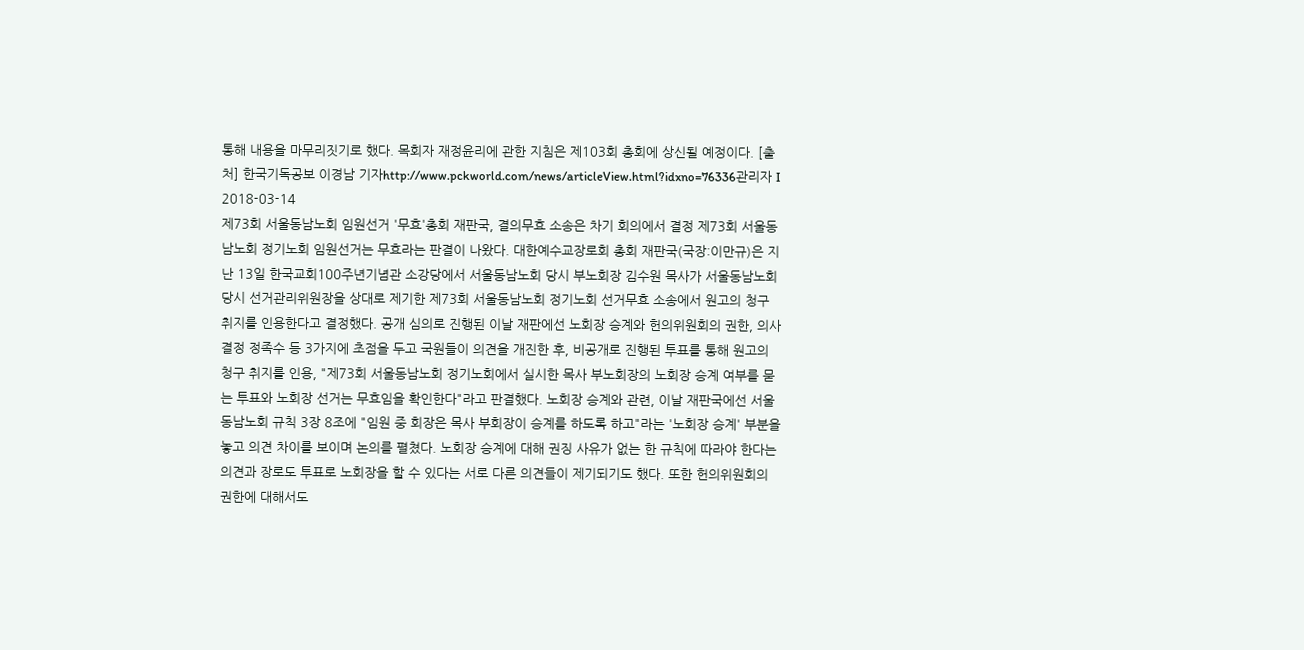통해 내용을 마무리짓기로 했다. 목회자 재정윤리에 관한 지침은 제103회 총회에 상신될 예정이다. [출처] 한국기독공보 이경남 기자http://www.pckworld.com/news/articleView.html?idxno=76336관리자 I 2018-03-14
제73회 서울동남노회 임원선거 '무효'총회 재판국, 결의무효 소송은 차기 회의에서 결정 제73회 서울동남노회 정기노회 임원선거는 무효라는 판결이 나왔다. 대한예수교장로회 총회 재판국(국장:이만규)은 지난 13일 한국교회100주년기념관 소강당에서 서울동남노회 당시 부노회장 김수원 목사가 서울동남노회 당시 선거관리위원장을 상대로 제기한 제73회 서울동남노회 정기노회 선거무효 소송에서 원고의 청구 취지를 인용한다고 결정했다. 공개 심의로 진행된 이날 재판에선 노회장 승계와 헌의위원회의 권한, 의사결정 정족수 등 3가지에 초점을 두고 국원들이 의견을 개진한 후, 비공개로 진행된 투표를 통해 원고의 청구 취지를 인용, "제73회 서울동남노회 정기노회에서 실시한 목사 부노회장의 노회장 승계 여부를 묻는 투표와 노회장 선거는 무효임을 확인한다"라고 판결했다. 노회장 승계와 관련, 이날 재판국에선 서울동남노회 규칙 3장 8조에 "임원 중 회장은 목사 부회장이 승계를 하도록 하고"라는 '노회장 승계' 부분을 놓고 의견 차이를 보이며 논의를 펼쳤다. 노회장 승계에 대해 권징 사유가 없는 한 규칙에 따라야 한다는 의견과 장로도 투표로 노회장을 할 수 있다는 서로 다른 의견들이 제기되기도 했다. 또한 헌의위원회의 권한에 대해서도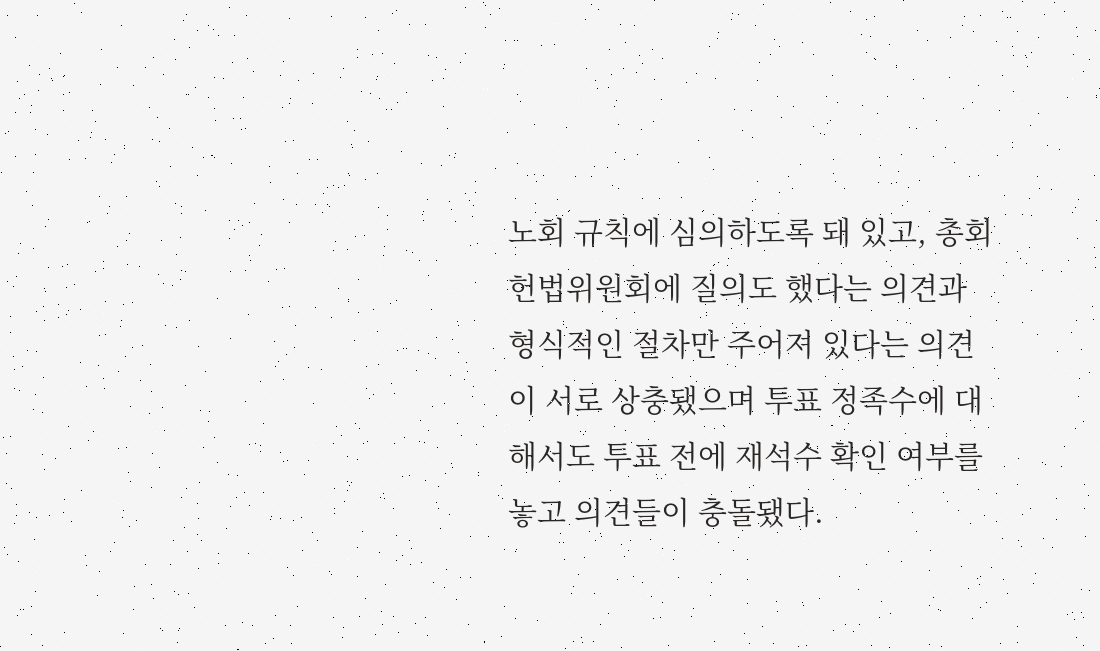노회 규칙에 심의하도록 돼 있고, 총회 헌법위원회에 질의도 했다는 의견과 형식적인 절차만 주어져 있다는 의견이 서로 상충됐으며 투표 정족수에 대해서도 투표 전에 재석수 확인 여부를 놓고 의견들이 충돌됐다.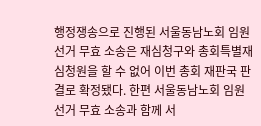행정쟁송으로 진행된 서울동남노회 임원선거 무효 소송은 재심청구와 총회특별재심청원을 할 수 없어 이번 총회 재판국 판결로 확정됐다. 한편 서울동남노회 임원선거 무효 소송과 함께 서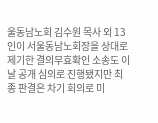울동남노회 김수원 목사 외 13인이 서울동남노회장을 상대로 제기한 결의무효확인 소송도 이날 공개 심의로 진행됐지만 최종 판결은 차기 회의로 미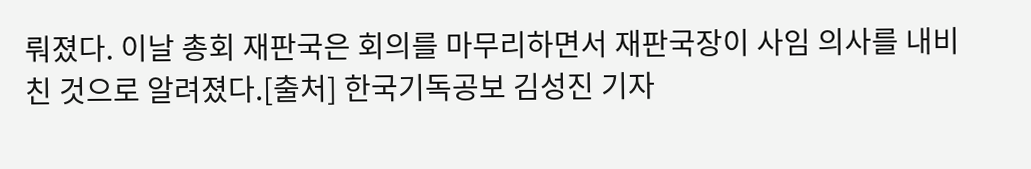뤄졌다. 이날 총회 재판국은 회의를 마무리하면서 재판국장이 사임 의사를 내비친 것으로 알려졌다.[출처] 한국기독공보 김성진 기자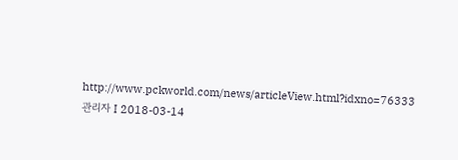http://www.pckworld.com/news/articleView.html?idxno=76333 관리자 I 2018-03-14